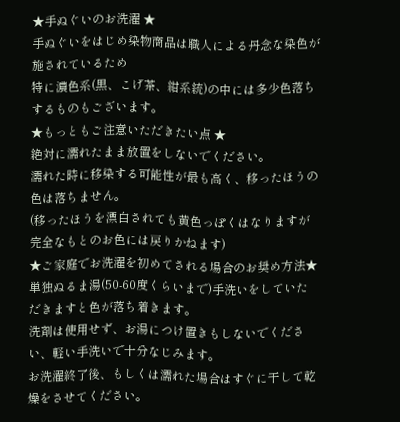★手ぬぐいのお洗濯 ★
手ぬぐいをはじめ染物商品は職人による丹念な染色が施されているため
特に濃色系(黒、こげ茶、紺系統)の中には多少色落ちするものもございます。
★もっともご注意いただきたい点 ★
絶対に濡れたまま放置をしないでください。
濡れた時に移染する可能性が最も高く、移ったほうの色は落ちません。
(移ったほうを漂白されても黄色っぽくはなりますが完全なもとのお色には戻りかねます)
★ご家庭でお洗濯を初めてされる場合のお奨め方法★
単独ぬるま湯(50-60度くらいまで)手洗いをしていただきますと色が落ち着きます。
洗剤は使用せず、お湯につけ置きもしないでください、軽い手洗いで十分なじみます。
お洗濯終了後、もしくは濡れた場合はすぐに干して乾燥をさせてください。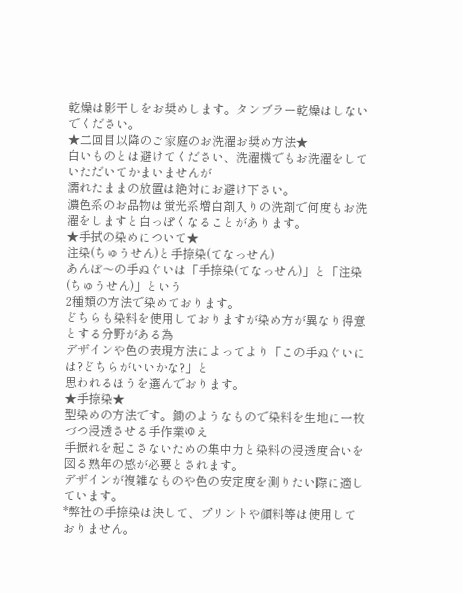乾燥は影干しをお奨めします。タンブラー乾燥はしないでください。
★二回目以降のご家庭のお洗濯お奨め方法★
白いものとは避けてください、洗濯機でもお洗濯をしていただいてかまいませんが
濡れたままの放置は絶対にお避け下さい。
濃色系のお品物は蛍光系増白剤入りの洗剤で何度もお洗濯をしますと白っぽくなることがあります。
★手拭の染めについて★
注染(ちゅうせん)と手捺染(てなっせん)
あんぼ〜の手ぬぐいは「手捺染(てなっせん)」と「注染(ちゅうせん)」という
2種類の方法で染めております。
どちらも染料を使用しておりますが染め方が異なり得意とする分野がある為
デザインや色の表現方法によってより「この手ぬぐいには?どちらがいいかな?」と
思われるほうを選んでおります。
★手捺染★
型染めの方法です。鋤のようなもので染料を生地に一枚づつ浸透させる手作業ゆえ
手振れを起こさないための集中力と染料の浸透度合いを図る熟年の感が必要とされます。
デザインが複雑なものや色の安定度を測りたい際に適しています。
*弊社の手捺染は決して、プリントや顔料等は使用しておりません。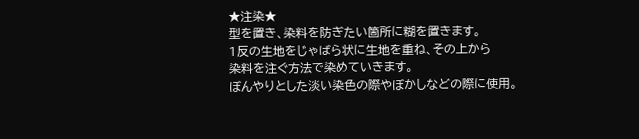★注染★
型を置き、染料を防ぎたい箇所に糊を置きます。
1反の生地をじゃばら状に生地を重ね、その上から
染料を注ぐ方法で染めていきます。
ぼんやりとした淡い染色の際やぼかしなどの際に使用。